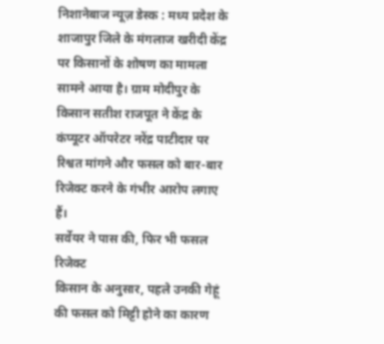निशानेबाज न्यूज़ डेस्क : मध्य प्रदेश के शाजापुर जिले के मंगलाज खरीदी केंद्र पर किसानों के शोषण का मामला सामने आया है। ग्राम मोदीपुर के किसान सतीश राजपूत ने केंद्र के कंप्यूटर ऑपरेटर नरेंद्र पाटीदार पर रिश्वत मांगने और फसल को बार-बार रिजेक्ट करने के गंभीर आरोप लगाए हैं।
सर्वेयर ने पास की, फिर भी फसल रिजेक्ट
किसान के अनुसार, पहले उनकी गेहूं की फसल को मिट्टी होने का कारण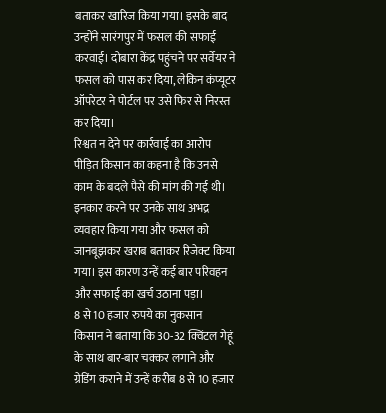बताकर खारिज किया गया। इसके बाद उन्होंने सारंगपुर में फसल की सफाई करवाई। दोबारा केंद्र पहुंचने पर सर्वेयर ने फसल को पास कर दिया, लेकिन कंप्यूटर ऑपरेटर ने पोर्टल पर उसे फिर से निरस्त कर दिया।
रिश्वत न देने पर कार्रवाई का आरोप
पीड़ित किसान का कहना है कि उनसे काम के बदले पैसे की मांग की गई थी। इनकार करने पर उनके साथ अभद्र व्यवहार किया गया और फसल को जानबूझकर खराब बताकर रिजेक्ट किया गया। इस कारण उन्हें कई बार परिवहन और सफाई का खर्च उठाना पड़ा।
8 से 10 हजार रुपये का नुकसान
किसान ने बताया कि 30-32 क्विंटल गेहूं के साथ बार-बार चक्कर लगाने और ग्रेडिंग कराने में उन्हें करीब 8 से 10 हजार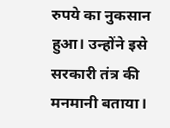रुपये का नुकसान हुआ। उन्होंने इसे सरकारी तंत्र की मनमानी बताया।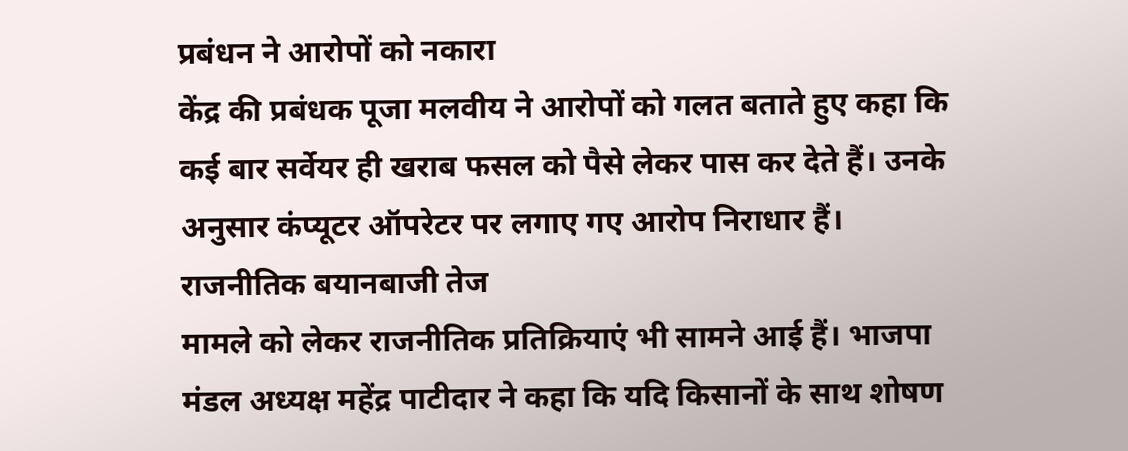प्रबंधन ने आरोपों को नकारा
केंद्र की प्रबंधक पूजा मलवीय ने आरोपों को गलत बताते हुए कहा कि कई बार सर्वेयर ही खराब फसल को पैसे लेकर पास कर देते हैं। उनके अनुसार कंप्यूटर ऑपरेटर पर लगाए गए आरोप निराधार हैं।
राजनीतिक बयानबाजी तेज
मामले को लेकर राजनीतिक प्रतिक्रियाएं भी सामने आई हैं। भाजपा मंडल अध्यक्ष महेंद्र पाटीदार ने कहा कि यदि किसानों के साथ शोषण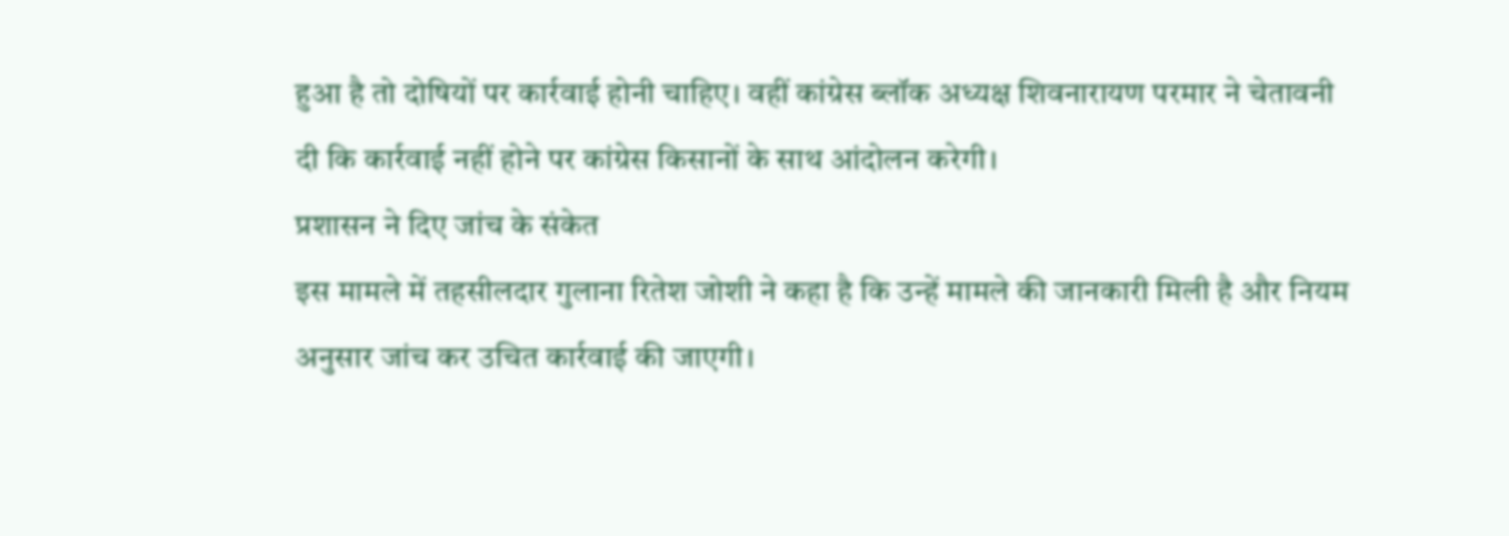हुआ है तो दोषियों पर कार्रवाई होनी चाहिए। वहीं कांग्रेस ब्लॉक अध्यक्ष शिवनारायण परमार ने चेतावनी दी कि कार्रवाई नहीं होने पर कांग्रेस किसानों के साथ आंदोलन करेगी।
प्रशासन ने दिए जांच के संकेत
इस मामले में तहसीलदार गुलाना रितेश जोशी ने कहा है कि उन्हें मामले की जानकारी मिली है और नियम अनुसार जांच कर उचित कार्रवाई की जाएगी।